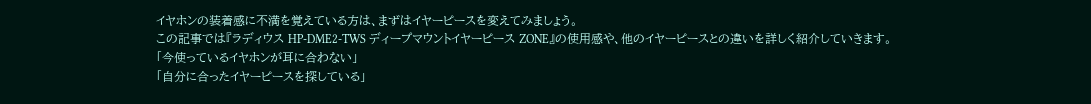イヤホンの装着感に不満を覚えている方は、まずはイヤーピースを変えてみましょう。
この記事では『ラディウス HP-DME2-TWS ディープマウントイヤーピース ZONE』の使用感や、他のイヤーピースとの違いを詳しく紹介していきます。
「今使っているイヤホンが耳に合わない」
「自分に合ったイヤーピースを探している」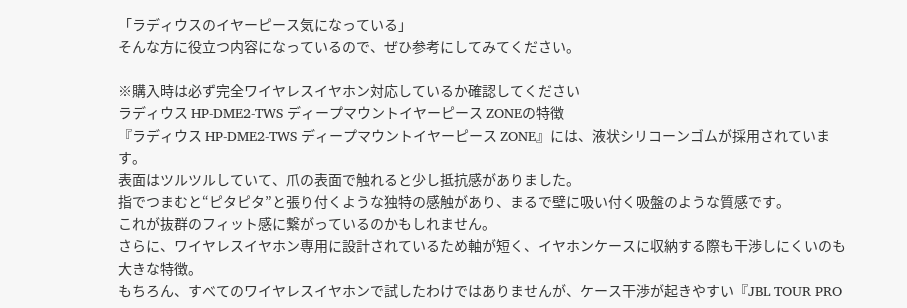「ラディウスのイヤーピース気になっている」
そんな方に役立つ内容になっているので、ぜひ参考にしてみてください。

※購入時は必ず完全ワイヤレスイヤホン対応しているか確認してください
ラディウス HP-DME2-TWS ディープマウントイヤーピース ZONEの特徴
『ラディウス HP-DME2-TWS ディープマウントイヤーピース ZONE』には、液状シリコーンゴムが採用されています。
表面はツルツルしていて、爪の表面で触れると少し抵抗感がありました。
指でつまむと“ピタピタ”と張り付くような独特の感触があり、まるで壁に吸い付く吸盤のような質感です。
これが抜群のフィット感に繋がっているのかもしれません。
さらに、ワイヤレスイヤホン専用に設計されているため軸が短く、イヤホンケースに収納する際も干渉しにくいのも大きな特徴。
もちろん、すべてのワイヤレスイヤホンで試したわけではありませんが、ケース干渉が起きやすい『JBL TOUR PRO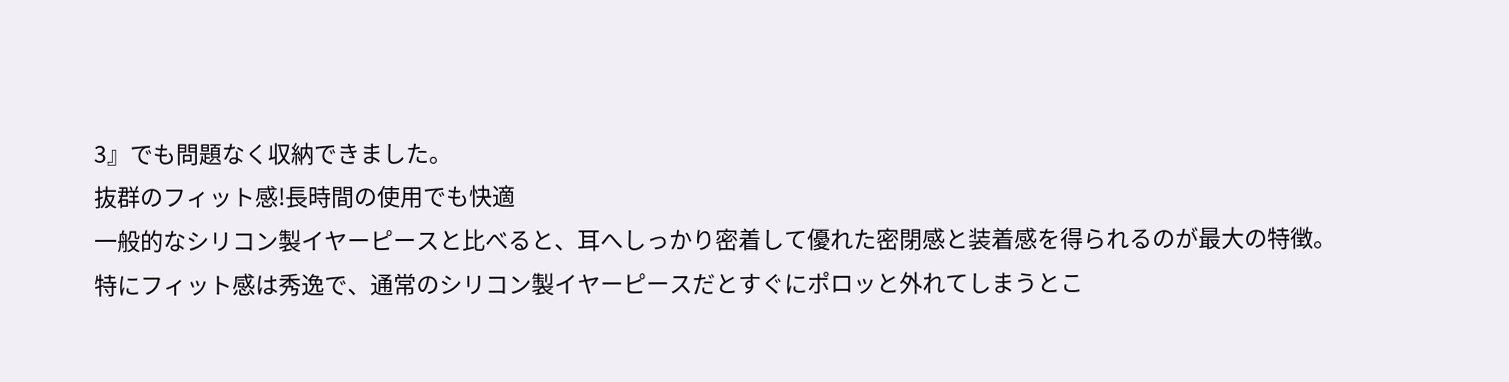3』でも問題なく収納できました。
抜群のフィット感!長時間の使用でも快適
一般的なシリコン製イヤーピースと比べると、耳へしっかり密着して優れた密閉感と装着感を得られるのが最大の特徴。
特にフィット感は秀逸で、通常のシリコン製イヤーピースだとすぐにポロッと外れてしまうとこ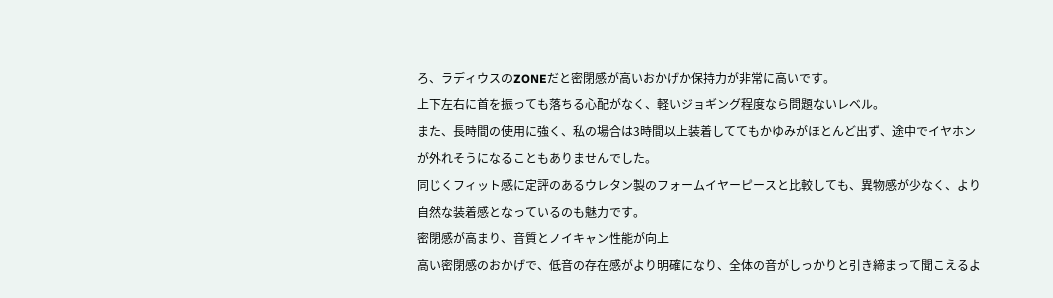ろ、ラディウスのZONEだと密閉感が高いおかげか保持力が非常に高いです。
上下左右に首を振っても落ちる心配がなく、軽いジョギング程度なら問題ないレベル。
また、長時間の使用に強く、私の場合は3時間以上装着しててもかゆみがほとんど出ず、途中でイヤホンが外れそうになることもありませんでした。
同じくフィット感に定評のあるウレタン製のフォームイヤーピースと比較しても、異物感が少なく、より自然な装着感となっているのも魅力です。
密閉感が高まり、音質とノイキャン性能が向上
高い密閉感のおかげで、低音の存在感がより明確になり、全体の音がしっかりと引き締まって聞こえるよ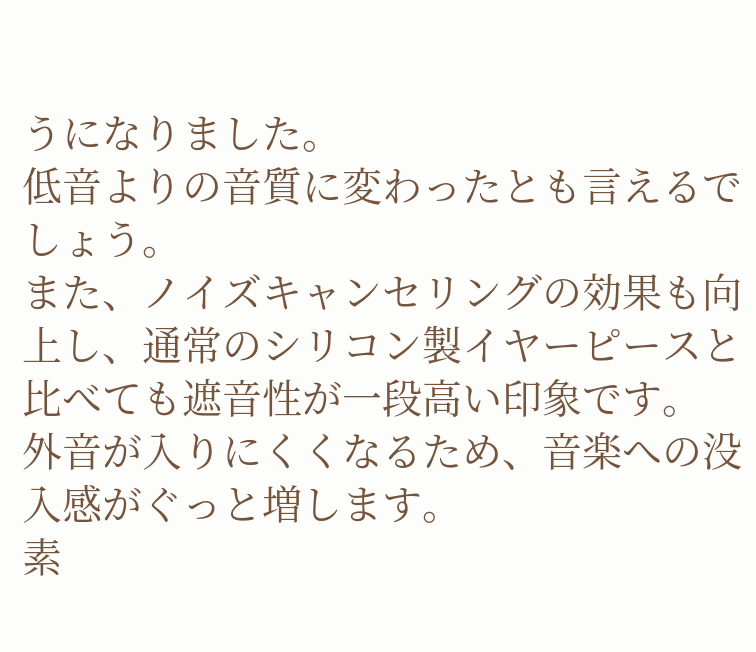うになりました。
低音よりの音質に変わったとも言えるでしょう。
また、ノイズキャンセリングの効果も向上し、通常のシリコン製イヤーピースと比べても遮音性が一段高い印象です。
外音が入りにくくなるため、音楽への没入感がぐっと増します。
素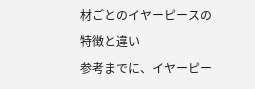材ごとのイヤーピースの特徴と違い
参考までに、イヤーピー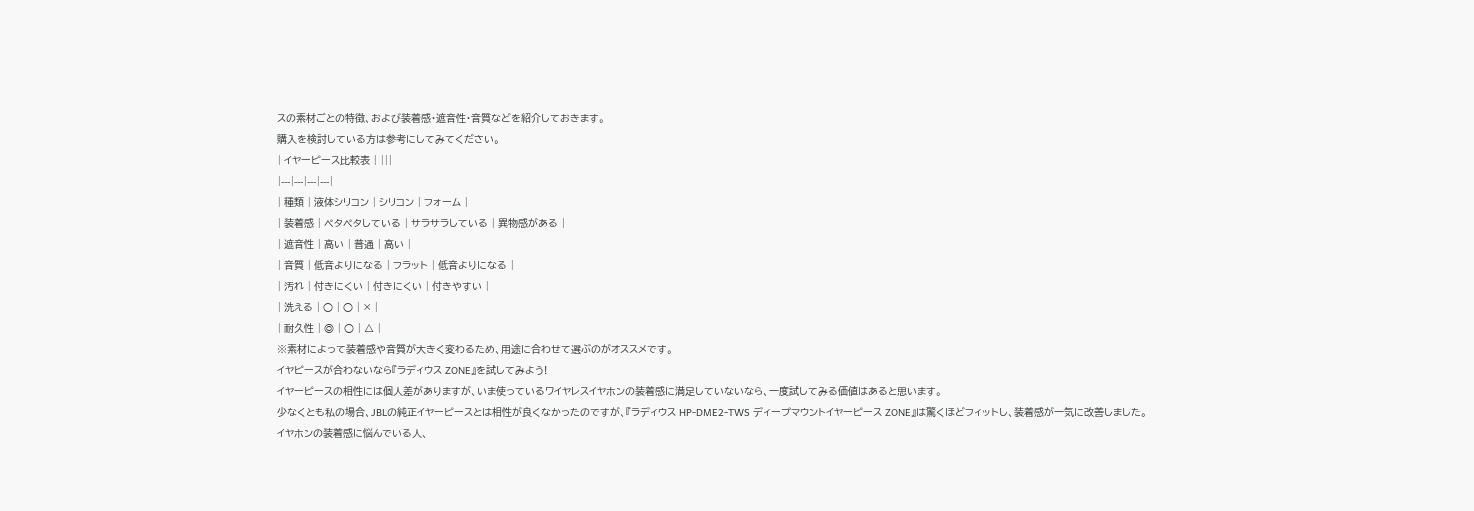スの素材ごとの特徴、および装着感・遮音性・音質などを紹介しておきます。
購入を検討している方は参考にしてみてください。
| イヤーピース比較表 | |||
|---|---|---|---|
| 種類 | 液体シリコン | シリコン | フォーム |
| 装着感 | ペタペタしている | サラサラしている | 異物感がある |
| 遮音性 | 高い | 普通 | 高い |
| 音質 | 低音よりになる | フラット | 低音よりになる |
| 汚れ | 付きにくい | 付きにくい | 付きやすい |
| 洗える | ○ | ○ | × |
| 耐久性 | ◎ | ○ | △ |
※素材によって装着感や音質が大きく変わるため、用途に合わせて選ぶのがオススメです。
イヤピースが合わないなら『ラディウス ZONE』を試してみよう!
イヤーピースの相性には個人差がありますが、いま使っているワイヤレスイヤホンの装着感に満足していないなら、一度試してみる価値はあると思います。
少なくとも私の場合、JBLの純正イヤーピースとは相性が良くなかったのですが、『ラディウス HP-DME2-TWS ディープマウントイヤーピース ZONE』は驚くほどフィットし、装着感が一気に改善しました。
イヤホンの装着感に悩んでいる人、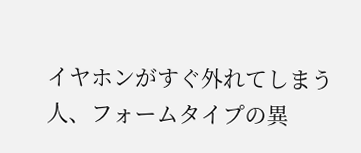イヤホンがすぐ外れてしまう人、フォームタイプの異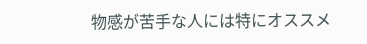物感が苦手な人には特にオススメ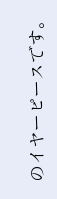のイヤーピースです。